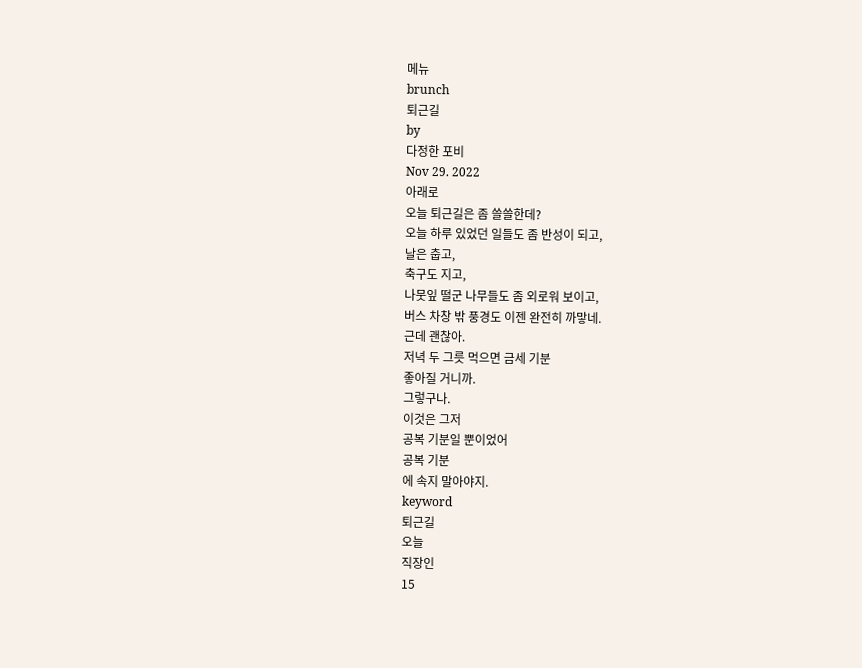메뉴
brunch
퇴근길
by
다정한 포비
Nov 29. 2022
아래로
오늘 퇴근길은 좀 쓸쓸한데?
오늘 하루 있었던 일들도 좀 반성이 되고,
날은 춥고,
축구도 지고,
나뭇잎 떨군 나무들도 좀 외로워 보이고,
버스 차창 밖 풍경도 이젠 완전히 까맣네.
근데 괜찮아.
저녁 두 그릇 먹으면 금세 기분
좋아질 거니까.
그렇구나.
이것은 그저
공복 기분일 뿐이었어
공복 기분
에 속지 말아야지.
keyword
퇴근길
오늘
직장인
15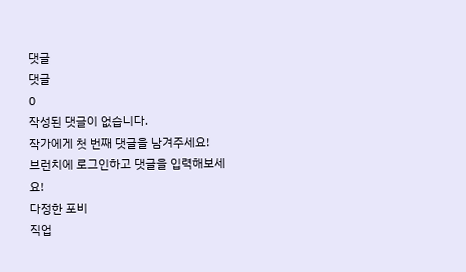댓글
댓글
0
작성된 댓글이 없습니다.
작가에게 첫 번째 댓글을 남겨주세요!
브런치에 로그인하고 댓글을 입력해보세요!
다정한 포비
직업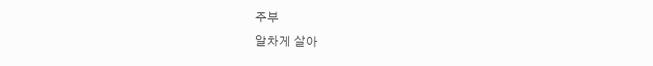주부
알차게 살아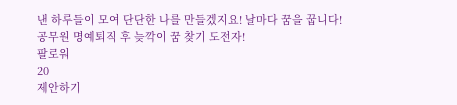낸 하루들이 모여 단단한 나를 만들겠지요! 날마다 꿈을 꿉니다! 공무원 명예퇴직 후 늦깍이 꿈 찾기 도전자!
팔로워
20
제안하기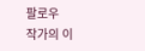팔로우
작가의 이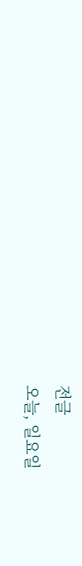전글
오늘, 일요일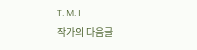T. M. I
작가의 다음글